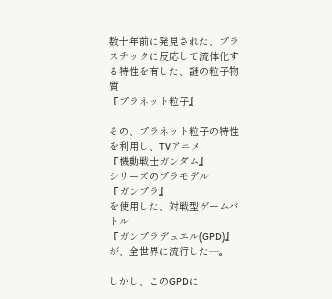数十年前に発見された、プラスチックに反応して流体化する特性を有した、謎の粒子物質
『プラネット粒子』

その、プラネット粒子の特性を利用し、TVアニメ
『機動戦士ガンダム』
シリーズのプラモデル
『ガンプラ』
を使用した、対戦型ゲームバトル
『ガンプラデュエル(GPD)』
が、全世界に流行した―。

しかし、このGPDに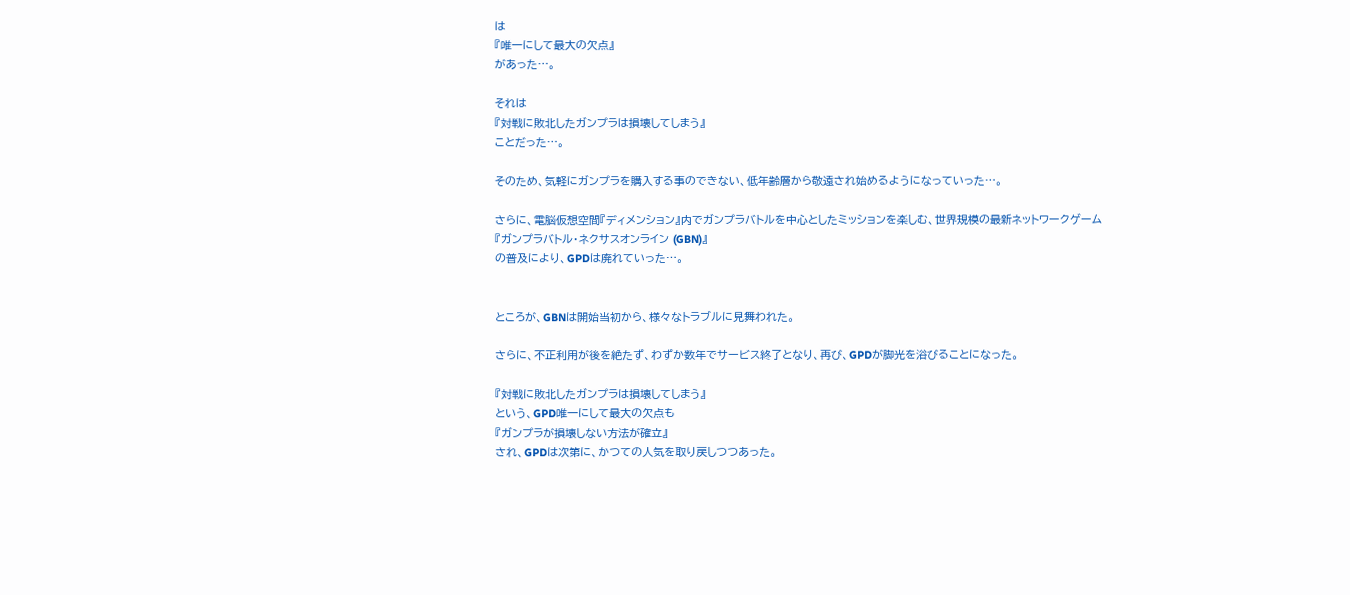は
『唯一にして最大の欠点』
があった…。

それは
『対戦に敗北したガンプラは損壊してしまう』
ことだった…。

そのため、気軽にガンプラを購入する事のできない、低年齢層から敬遠され始めるようになっていった…。

さらに、電脳仮想空間『ディメンション』内でガンプラバトルを中心としたミッションを楽しむ、世界規模の最新ネットワークゲーム
『ガンプラバトル・ネクサスオンライン (GBN)』
の普及により、GPDは廃れていった…。


ところが、GBNは開始当初から、様々なトラブルに見舞われた。

さらに、不正利用が後を絶たず、わずか数年でサービス終了となり、再び、GPDが脚光を浴びることになった。

『対戦に敗北したガンプラは損壊してしまう』
という、GPD唯一にして最大の欠点も
『ガンプラが損壊しない方法が確立』
され、GPDは次第に、かつての人気を取り戻しつつあった。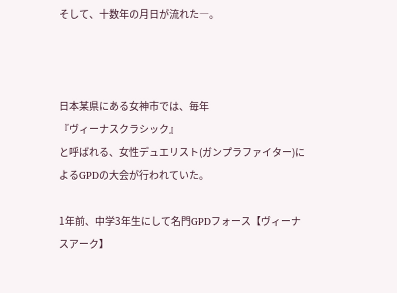そして、十数年の月日が流れた―。



日本某県にある女神市では、毎年
『ヴィーナスクラシック』
と呼ばれる、女性デュエリスト(ガンプラファイター)によるGPDの大会が行われていた。

1年前、中学3年生にして名門GPDフォース【ヴィーナスアーク】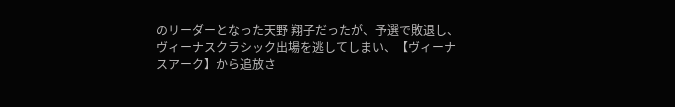のリーダーとなった天野 翔子だったが、予選で敗退し、ヴィーナスクラシック出場を逃してしまい、【ヴィーナスアーク】から追放さ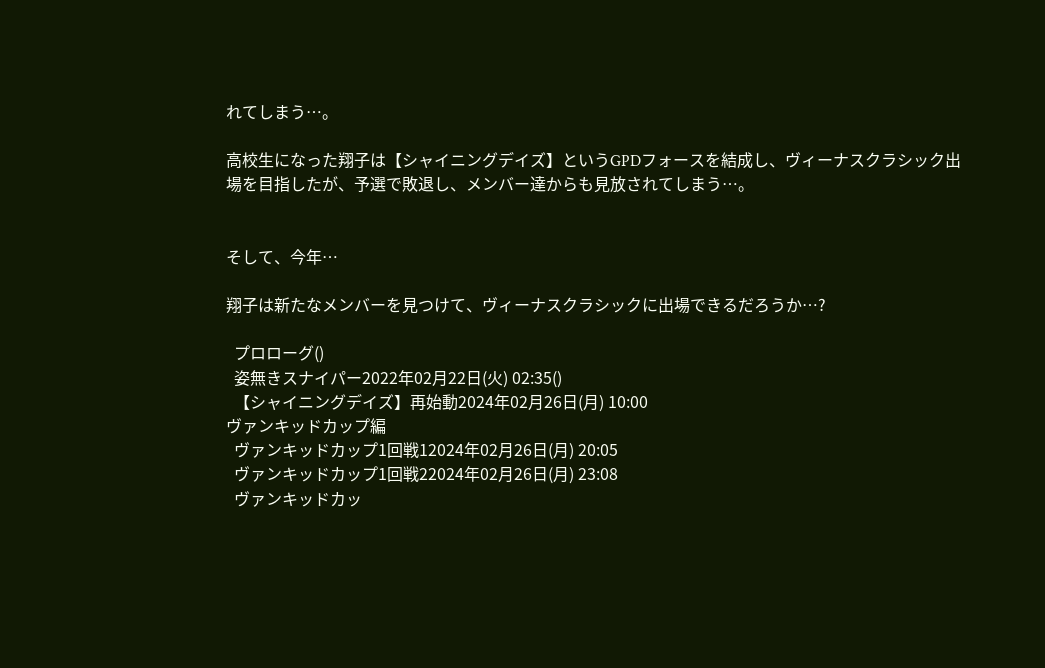れてしまう…。

高校生になった翔子は【シャイニングデイズ】というGPDフォースを結成し、ヴィーナスクラシック出場を目指したが、予選で敗退し、メンバー達からも見放されてしまう…。


そして、今年…

翔子は新たなメンバーを見つけて、ヴィーナスクラシックに出場できるだろうか…?

  プロローグ()
  姿無きスナイパー2022年02月22日(火) 02:35()
  【シャイニングデイズ】再始動2024年02月26日(月) 10:00
ヴァンキッドカップ編
  ヴァンキッドカップ1回戦12024年02月26日(月) 20:05
  ヴァンキッドカップ1回戦22024年02月26日(月) 23:08
  ヴァンキッドカッ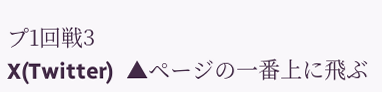プ1回戦3
X(Twitter)  ▲ページの一番上に飛ぶ